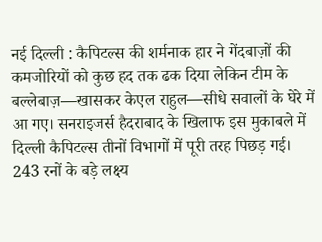नई दिल्ली : कैपिटल्स की शर्मनाक हार ने गेंदबाज़ों की कमजोरियों को कुछ हद तक ढक दिया लेकिन टीम के बल्लेबाज़—खासकर केएल राहुल—सीधे सवालों के घेरे में आ गए। सनराइजर्स हैदराबाद के खिलाफ इस मुकाबले में दिल्ली कैपिटल्स तीनों विभागों में पूरी तरह पिछड़ गई।
243 रनों के बड़े लक्ष्य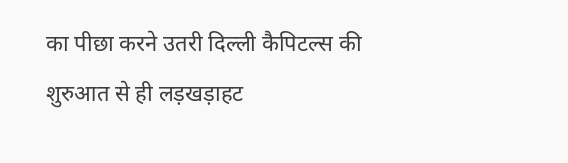का पीछा करने उतरी दिल्ली कैपिटल्स की शुरुआत से ही लड़खड़ाहट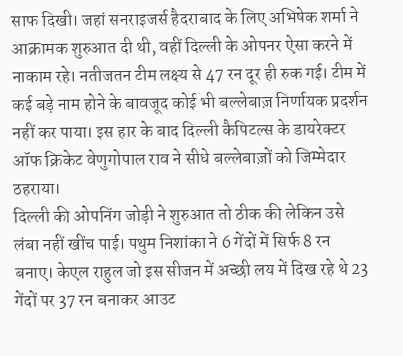साफ दिखी। जहां सनराइजर्स हैदराबाद के लिए अभिषेक शर्मा ने आक्रामक शुरुआत दी थी, वहीं दिल्ली के ओपनर ऐसा करने में नाकाम रहे। नतीजतन टीम लक्ष्य से 47 रन दूर ही रुक गई। टीम में कई बड़े नाम होने के बावजूद कोई भी बल्लेबाज़ निर्णायक प्रदर्शन नहीं कर पाया। इस हार के बाद दिल्ली कैपिटल्स के डायरेक्टर ऑफ क्रिकेट वेणुगोपाल राव ने सीधे बल्लेबाज़ों को जिम्मेदार ठहराया।
दिल्ली की ओपनिंग जोड़ी ने शुरुआत तो ठीक की लेकिन उसे लंबा नहीं खींच पाई। पथुम निशांका ने 6 गेंदों में सिर्फ 8 रन बनाए। केएल राहुल जो इस सीजन में अच्छी लय में दिख रहे थे 23 गेंदों पर 37 रन बनाकर आउट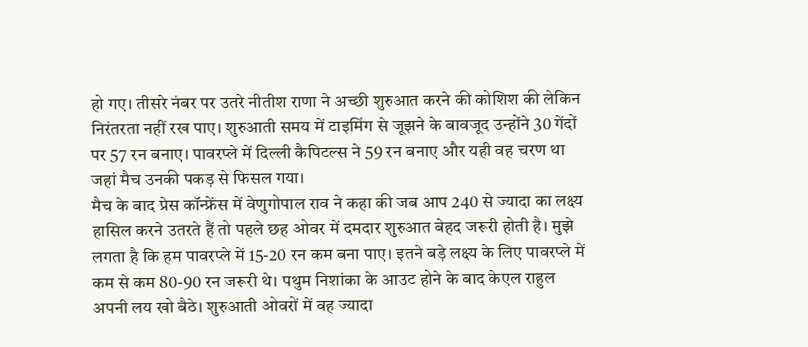हो गए। तीसरे नंबर पर उतरे नीतीश राणा ने अच्छी शुरुआत करने की कोशिश की लेकिन निरंतरता नहीं रख पाए। शुरुआती समय में टाइमिंग से जूझने के बावजूद उन्होंने 30 गेंदों पर 57 रन बनाए। पावरप्ले में दिल्ली कैपिटल्स ने 59 रन बनाए और यही वह चरण था जहां मैच उनकी पकड़ से फिसल गया।
मैच के बाद प्रेस कॉन्फ्रेंस में वेणुगोपाल राव ने कहा की जब आप 240 से ज्यादा का लक्ष्य हासिल करने उतरते हैं तो पहले छह ओवर में दमदार शुरुआत बेहद जरूरी होती है। मुझे लगता है कि हम पावरप्ले में 15-20 रन कम बना पाए। इतने बड़े लक्ष्य के लिए पावरप्ले में कम से कम 80-90 रन जरूरी थे। पथुम निशांका के आउट होने के बाद केएल राहुल अपनी लय खो बैठे। शुरुआती ओवरों में वह ज्यादा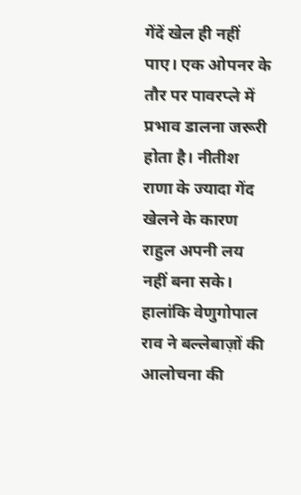गेंदें खेल ही नहीं पाए। एक ओपनर के तौर पर पावरप्ले में प्रभाव डालना जरूरी होता है। नीतीश राणा के ज्यादा गेंद खेलने के कारण राहुल अपनी लय नहीं बना सके।
हालांकि वेणुगोपाल राव ने बल्लेबाज़ों की आलोचना की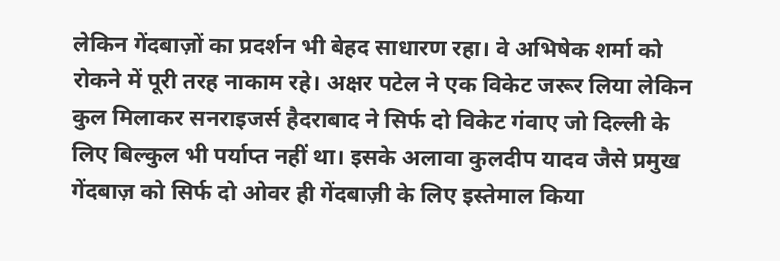लेकिन गेंदबाज़ों का प्रदर्शन भी बेहद साधारण रहा। वे अभिषेक शर्मा को रोकने में पूरी तरह नाकाम रहे। अक्षर पटेल ने एक विकेट जरूर लिया लेकिन कुल मिलाकर सनराइजर्स हैदराबाद ने सिर्फ दो विकेट गंवाए जो दिल्ली के लिए बिल्कुल भी पर्याप्त नहीं था। इसके अलावा कुलदीप यादव जैसे प्रमुख गेंदबाज़ को सिर्फ दो ओवर ही गेंदबाज़ी के लिए इस्तेमाल किया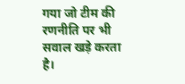गया जो टीम की रणनीति पर भी सवाल खड़े करता है।